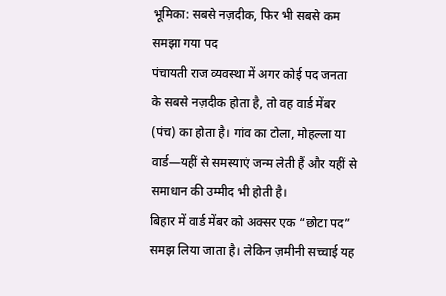भूमिका: सबसे नज़दीक, फिर भी सबसे कम समझा गया पद
पंचायती राज व्यवस्था में अगर कोई पद जनता के सबसे नज़दीक होता है, तो वह वार्ड मेंबर (पंच) का होता है। गांव का टोला, मोहल्ला या वार्ड—यहीं से समस्याएं जन्म लेती हैं और यहीं से समाधान की उम्मीद भी होती है।
बिहार में वार्ड मेंबर को अक्सर एक “छोटा पद” समझ लिया जाता है। लेकिन ज़मीनी सच्चाई यह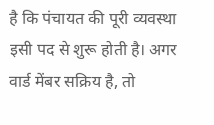है कि पंचायत की पूरी व्यवस्था इसी पद से शुरू होती है। अगर वार्ड मेंबर सक्रिय है, तो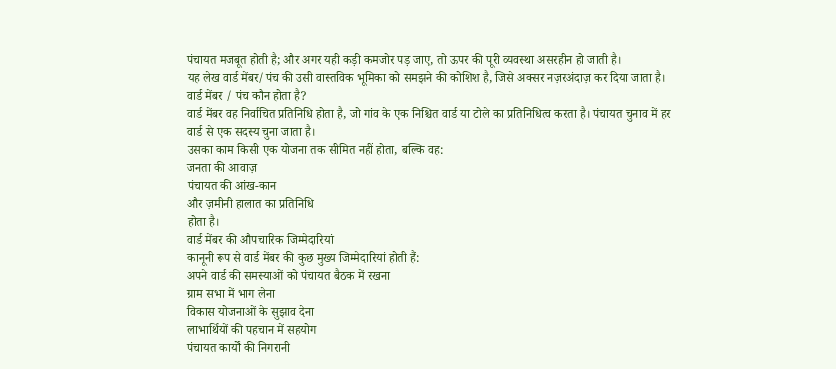पंचायत मजबूत होती है; और अगर यही कड़ी कमजोर पड़ जाए, तो ऊपर की पूरी व्यवस्था असरहीन हो जाती है।
यह लेख वार्ड मेंबर/पंच की उसी वास्तविक भूमिका को समझने की कोशिश है, जिसे अक्सर नज़रअंदाज़ कर दिया जाता है।
वार्ड मेंबर / पंच कौन होता है?
वार्ड मेंबर वह निर्वाचित प्रतिनिधि होता है, जो गांव के एक निश्चित वार्ड या टोले का प्रतिनिधित्व करता है। पंचायत चुनाव में हर वार्ड से एक सदस्य चुना जाता है।
उसका काम किसी एक योजना तक सीमित नहीं होता, बल्कि वह:
जनता की आवाज़
पंचायत की आंख-कान
और ज़मीनी हालात का प्रतिनिधि
होता है।
वार्ड मेंबर की औपचारिक जिम्मेदारियां
कानूनी रूप से वार्ड मेंबर की कुछ मुख्य जिम्मेदारियां होती हैं:
अपने वार्ड की समस्याओं को पंचायत बैठक में रखना
ग्राम सभा में भाग लेना
विकास योजनाओं के सुझाव देना
लाभार्थियों की पहचान में सहयोग
पंचायत कार्यों की निगरानी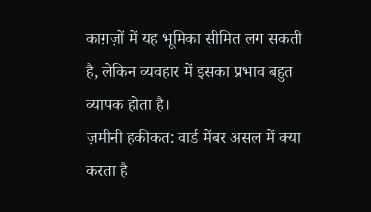काग़ज़ों में यह भूमिका सीमित लग सकती है, लेकिन व्यवहार में इसका प्रभाव बहुत व्यापक होता है।
ज़मीनी हकीकत: वार्ड मेंबर असल में क्या करता है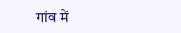गांव में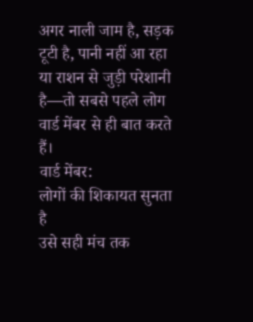अगर नाली जाम है, सड़क टूटी है, पानी नहीं आ रहा या राशन से जुड़ी परेशानी है—तो सबसे पहले लोग वार्ड मेंबर से ही बात करते हैं।
वार्ड मेंबर:
लोगों की शिकायत सुनता है
उसे सही मंच तक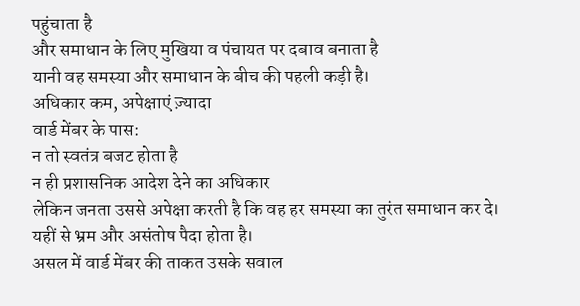पहुंचाता है
और समाधान के लिए मुखिया व पंचायत पर दबाव बनाता है
यानी वह समस्या और समाधान के बीच की पहली कड़ी है।
अधिकार कम, अपेक्षाएं ज़्यादा
वार्ड मेंबर के पास:
न तो स्वतंत्र बजट होता है
न ही प्रशासनिक आदेश देने का अधिकार
लेकिन जनता उससे अपेक्षा करती है कि वह हर समस्या का तुरंत समाधान कर दे।
यहीं से भ्रम और असंतोष पैदा होता है।
असल में वार्ड मेंबर की ताकत उसके सवाल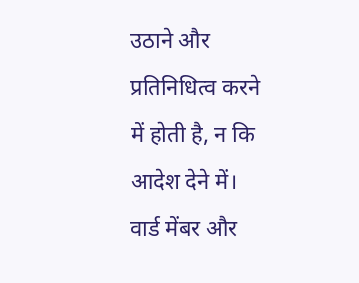उठाने और प्रतिनिधित्व करने में होती है, न कि आदेश देने में।
वार्ड मेंबर और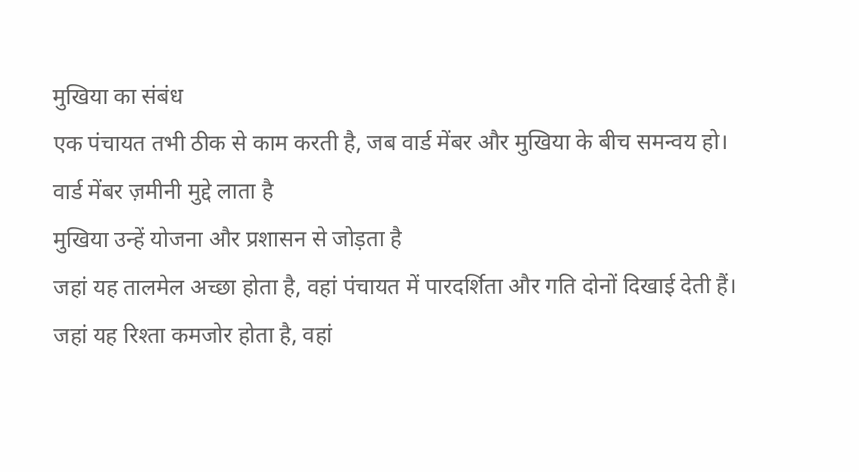मुखिया का संबंध
एक पंचायत तभी ठीक से काम करती है, जब वार्ड मेंबर और मुखिया के बीच समन्वय हो।
वार्ड मेंबर ज़मीनी मुद्दे लाता है
मुखिया उन्हें योजना और प्रशासन से जोड़ता है
जहां यह तालमेल अच्छा होता है, वहां पंचायत में पारदर्शिता और गति दोनों दिखाई देती हैं।
जहां यह रिश्ता कमजोर होता है, वहां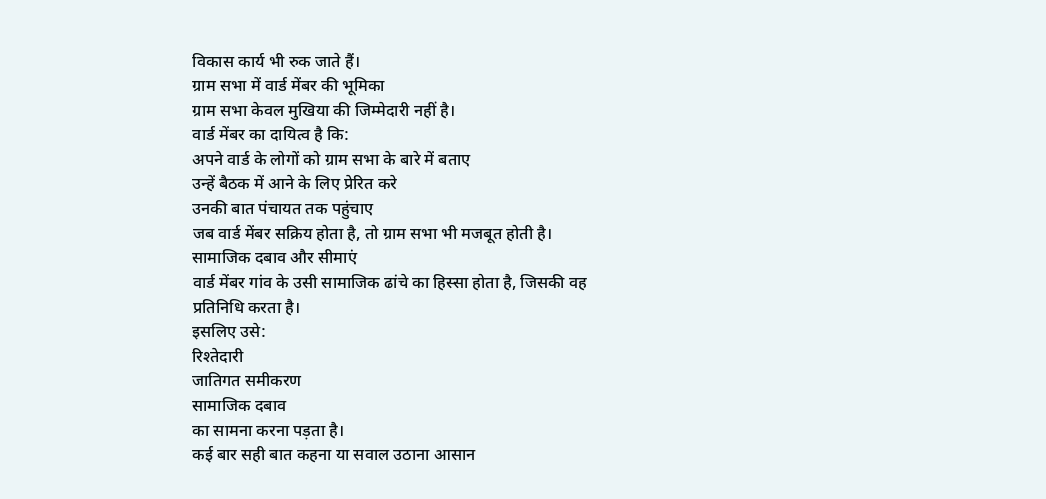विकास कार्य भी रुक जाते हैं।
ग्राम सभा में वार्ड मेंबर की भूमिका
ग्राम सभा केवल मुखिया की जिम्मेदारी नहीं है।
वार्ड मेंबर का दायित्व है कि:
अपने वार्ड के लोगों को ग्राम सभा के बारे में बताए
उन्हें बैठक में आने के लिए प्रेरित करे
उनकी बात पंचायत तक पहुंचाए
जब वार्ड मेंबर सक्रिय होता है, तो ग्राम सभा भी मजबूत होती है।
सामाजिक दबाव और सीमाएं
वार्ड मेंबर गांव के उसी सामाजिक ढांचे का हिस्सा होता है, जिसकी वह प्रतिनिधि करता है।
इसलिए उसे:
रिश्तेदारी
जातिगत समीकरण
सामाजिक दबाव
का सामना करना पड़ता है।
कई बार सही बात कहना या सवाल उठाना आसान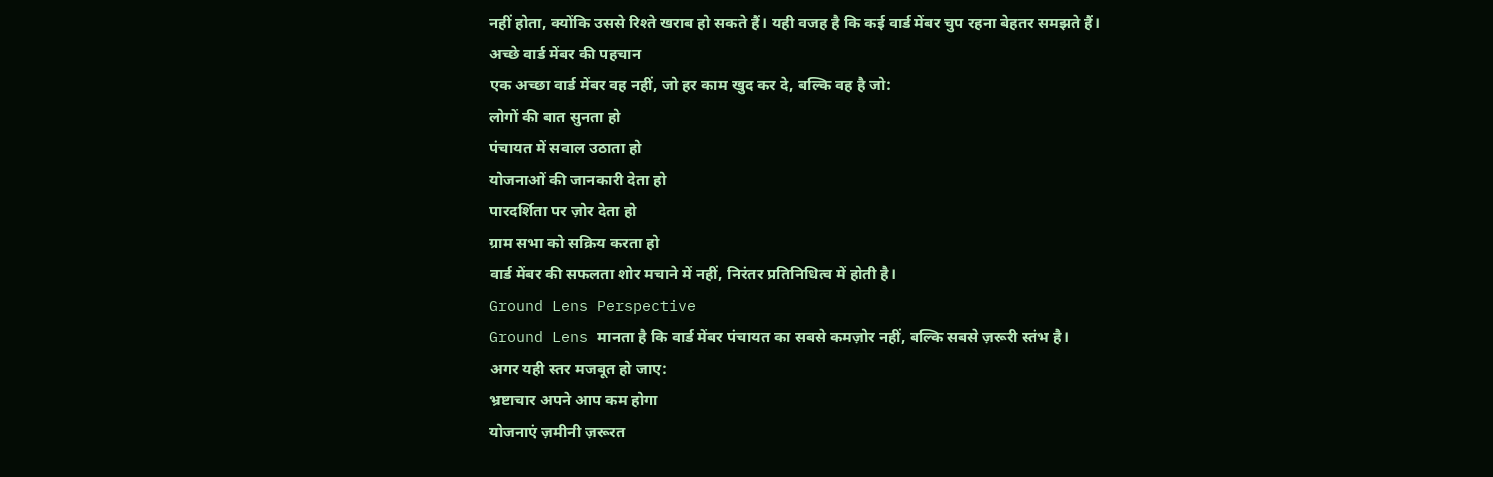नहीं होता, क्योंकि उससे रिश्ते खराब हो सकते हैं। यही वजह है कि कई वार्ड मेंबर चुप रहना बेहतर समझते हैं।
अच्छे वार्ड मेंबर की पहचान
एक अच्छा वार्ड मेंबर वह नहीं, जो हर काम खुद कर दे, बल्कि वह है जो:
लोगों की बात सुनता हो
पंचायत में सवाल उठाता हो
योजनाओं की जानकारी देता हो
पारदर्शिता पर ज़ोर देता हो
ग्राम सभा को सक्रिय करता हो
वार्ड मेंबर की सफलता शोर मचाने में नहीं, निरंतर प्रतिनिधित्व में होती है।
Ground Lens Perspective
Ground Lens मानता है कि वार्ड मेंबर पंचायत का सबसे कमज़ोर नहीं, बल्कि सबसे ज़रूरी स्तंभ है।
अगर यही स्तर मजबूत हो जाए:
भ्रष्टाचार अपने आप कम होगा
योजनाएं ज़मीनी ज़रूरत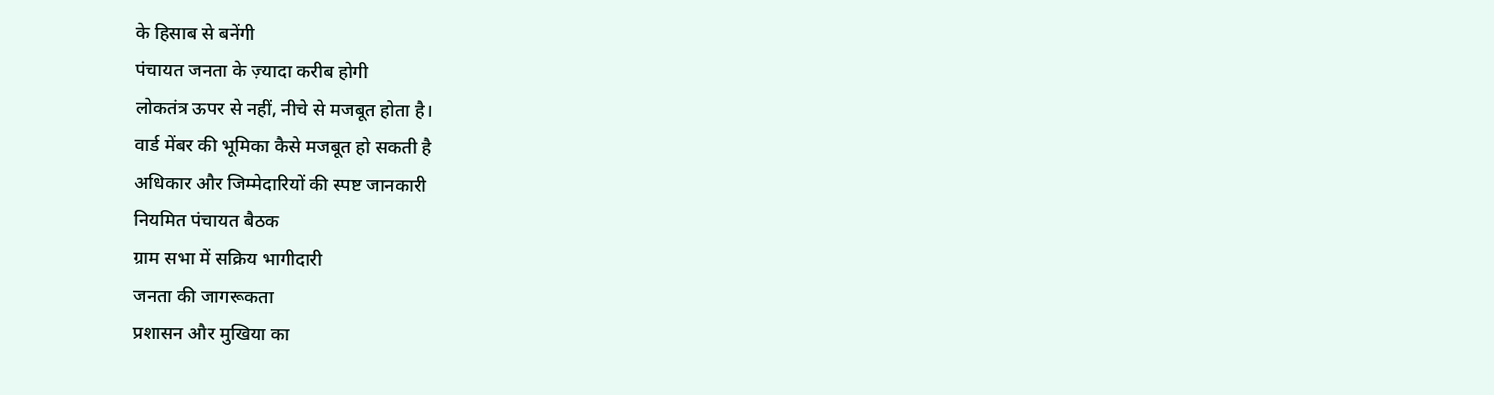के हिसाब से बनेंगी
पंचायत जनता के ज़्यादा करीब होगी
लोकतंत्र ऊपर से नहीं, नीचे से मजबूत होता है।
वार्ड मेंबर की भूमिका कैसे मजबूत हो सकती है
अधिकार और जिम्मेदारियों की स्पष्ट जानकारी
नियमित पंचायत बैठक
ग्राम सभा में सक्रिय भागीदारी
जनता की जागरूकता
प्रशासन और मुखिया का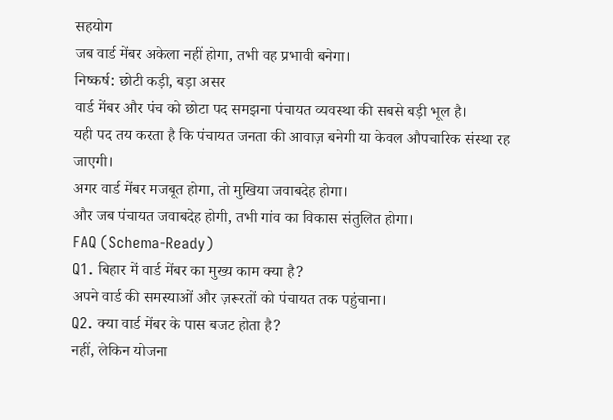सहयोग
जब वार्ड मेंबर अकेला नहीं होगा, तभी वह प्रभावी बनेगा।
निष्कर्ष: छोटी कड़ी, बड़ा असर
वार्ड मेंबर और पंच को छोटा पद समझना पंचायत व्यवस्था की सबसे बड़ी भूल है।
यही पद तय करता है कि पंचायत जनता की आवाज़ बनेगी या केवल औपचारिक संस्था रह जाएगी।
अगर वार्ड मेंबर मजबूत होगा, तो मुखिया जवाबदेह होगा।
और जब पंचायत जवाबदेह होगी, तभी गांव का विकास संतुलित होगा।
FAQ (Schema-Ready)
Q1. बिहार में वार्ड मेंबर का मुख्य काम क्या है?
अपने वार्ड की समस्याओं और ज़रूरतों को पंचायत तक पहुंचाना।
Q2. क्या वार्ड मेंबर के पास बजट होता है?
नहीं, लेकिन योजना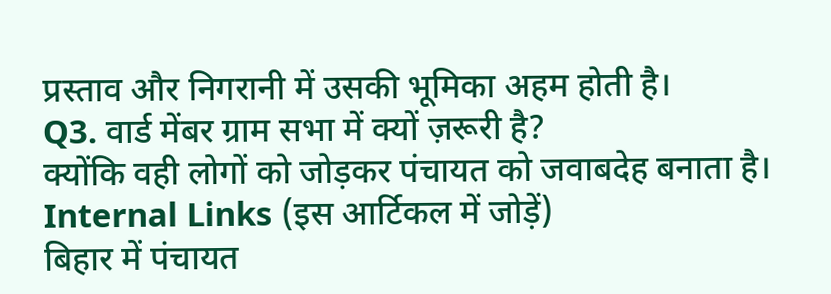प्रस्ताव और निगरानी में उसकी भूमिका अहम होती है।
Q3. वार्ड मेंबर ग्राम सभा में क्यों ज़रूरी है?
क्योंकि वही लोगों को जोड़कर पंचायत को जवाबदेह बनाता है।
Internal Links (इस आर्टिकल में जोड़ें)
बिहार में पंचायत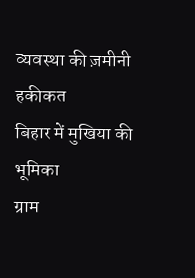व्यवस्था की ज़मीनी हकीकत
बिहार में मुखिया की भूमिका
ग्राम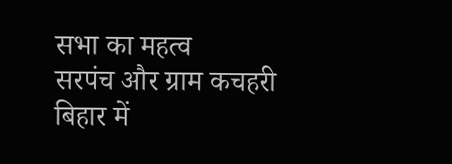सभा का महत्व
सरपंच और ग्राम कचहरी
बिहार में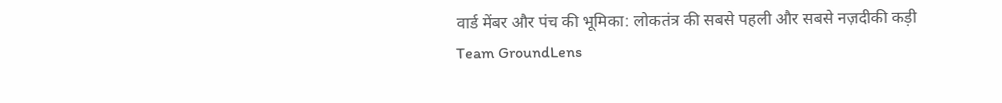वार्ड मेंबर और पंच की भूमिका: लोकतंत्र की सबसे पहली और सबसे नज़दीकी कड़ी
Team GroundLens